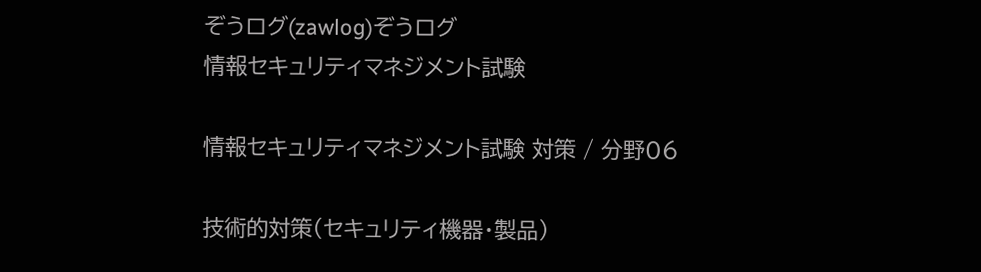ぞうログ(zawlog)ぞうログ
情報セキュリティマネジメント試験

情報セキュリティマネジメント試験 対策 / 分野06

技術的対策(セキュリティ機器・製品)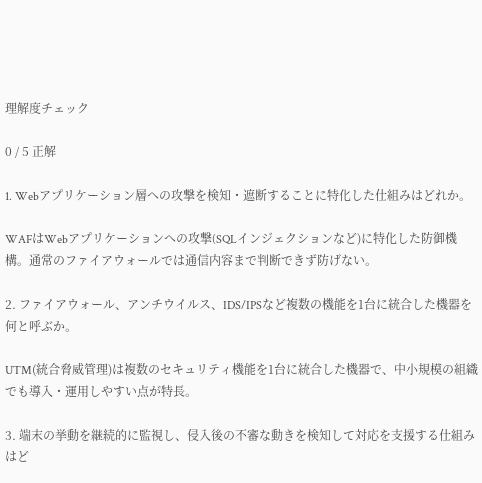理解度チェック

0 / 5 正解

1. Webアプリケーション層への攻撃を検知・遮断することに特化した仕組みはどれか。

WAFはWebアプリケーションへの攻撃(SQLインジェクションなど)に特化した防御機構。通常のファイアウォールでは通信内容まで判断できず防げない。

2. ファイアウォール、アンチウイルス、IDS/IPSなど複数の機能を1台に統合した機器を何と呼ぶか。

UTM(統合脅威管理)は複数のセキュリティ機能を1台に統合した機器で、中小規模の組織でも導入・運用しやすい点が特長。

3. 端末の挙動を継続的に監視し、侵入後の不審な動きを検知して対応を支援する仕組みはど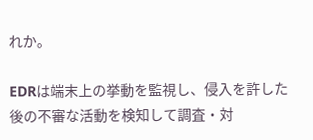れか。

EDRは端末上の挙動を監視し、侵入を許した後の不審な活動を検知して調査・対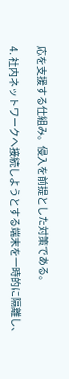応を支援する仕組み。侵入を前提とした対策である。

4. 社内ネットワークへ接続しようとする端末を一時的に隔離し、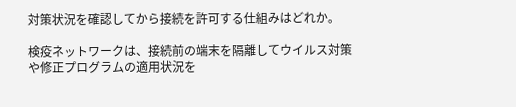対策状況を確認してから接続を許可する仕組みはどれか。

検疫ネットワークは、接続前の端末を隔離してウイルス対策や修正プログラムの適用状況を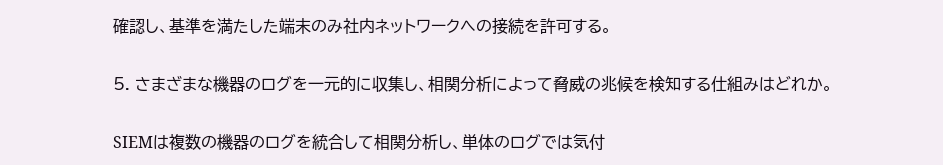確認し、基準を満たした端末のみ社内ネットワークへの接続を許可する。

5. さまざまな機器のログを一元的に収集し、相関分析によって脅威の兆候を検知する仕組みはどれか。

SIEMは複数の機器のログを統合して相関分析し、単体のログでは気付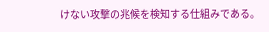けない攻撃の兆候を検知する仕組みである。